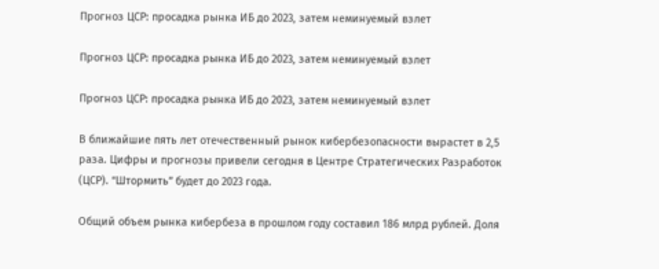Прогноз ЦСР: просадка рынка ИБ до 2023, затем неминуемый взлет

Прогноз ЦСР: просадка рынка ИБ до 2023, затем неминуемый взлет

Прогноз ЦСР: просадка рынка ИБ до 2023, затем неминуемый взлет

В ближайшие пять лет отечественный рынок кибербезопасности вырастет в 2,5 раза. Цифры и прогнозы привели сегодня в Центре Стратегических Разработок (ЦСР). “Штормить” будет до 2023 года.

Общий объем рынка кибербеза в прошлом году составил 186 млрд рублей. Доля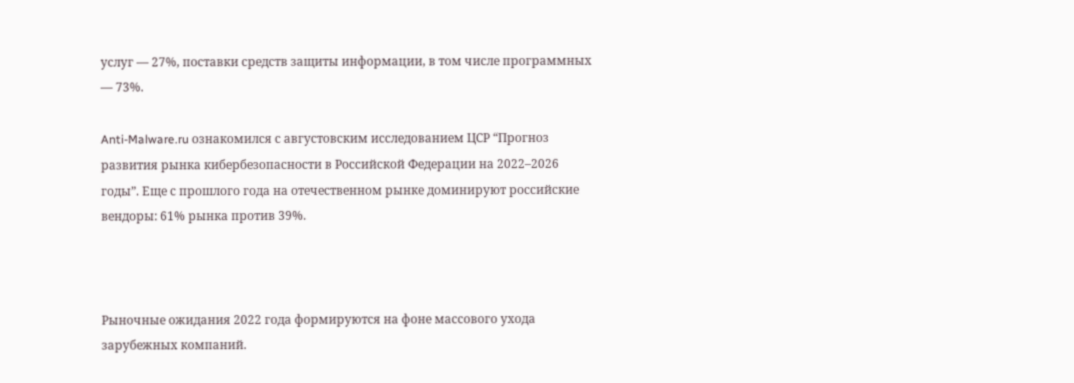услуг — 27%, поставки средств защиты информации, в том числе программных — 73%.

Anti-Malware.ru ознакомился с августовским исследованием ЦСР “Прогноз развития рынка кибербезопасности в Российской Федерации на 2022–2026 годы”. Еще с прошлого года на отечественном рынке доминируют российские вендоры: 61% рынка против 39%.



Рыночные ожидания 2022 года формируются на фоне массового ухода зарубежных компаний.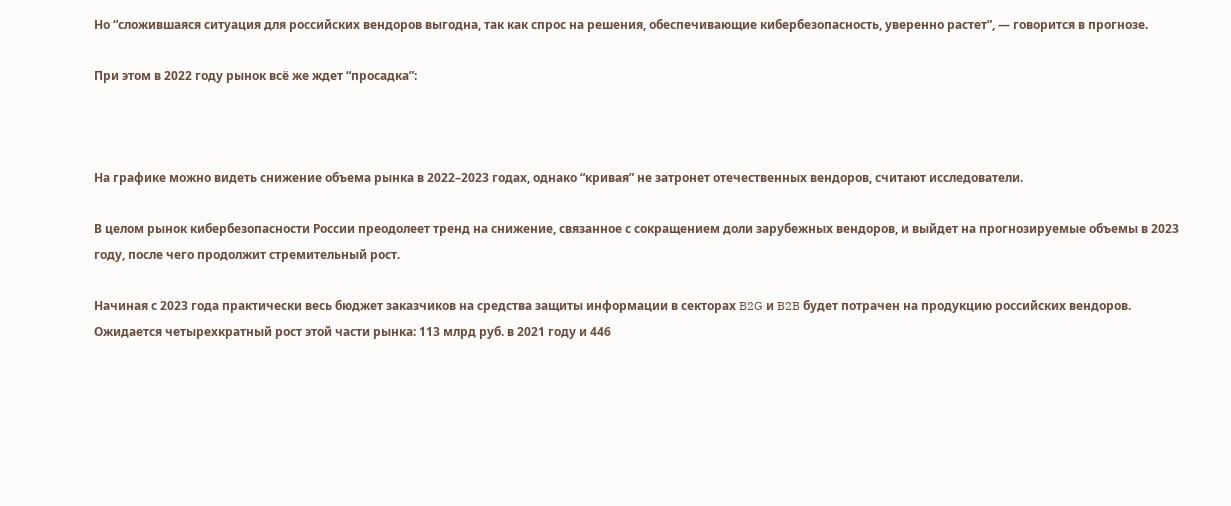Но “сложившаяся ситуация для российских вендоров выгодна, так как спрос на решения, обеспечивающие кибербезопасность, уверенно растет”, — говорится в прогнозе.

При этом в 2022 году рынок всё же ждет “просадка”:



На графике можно видеть снижение объема рынка в 2022–2023 годах, однако “кривая” не затронет отечественных вендоров, считают исследователи.

В целом рынок кибербезопасности России преодолеет тренд на снижение, связанное с сокращением доли зарубежных вендоров, и выйдет на прогнозируемые объемы в 2023 году, после чего продолжит стремительный рост.

Начиная с 2023 года практически весь бюджет заказчиков на средства защиты информации в секторах B2G и B2B будет потрачен на продукцию российских вендоров. Ожидается четырехкратный рост этой части рынка: 113 млрд руб. в 2021 году и 446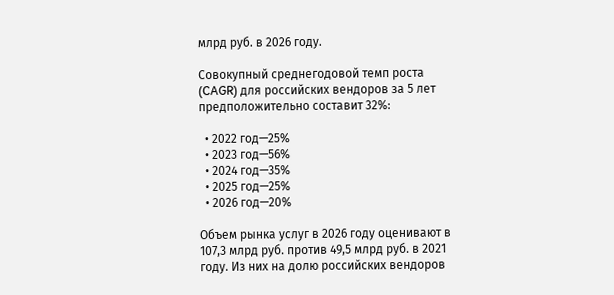млрд руб. в 2026 году.

Совокупный среднегодовой темп роста (CAGR) для российских вендоров за 5 лет предположительно составит 32%:

  • 2022 год—25%
  • 2023 год—56%
  • 2024 год—35%
  • 2025 год—25%
  • 2026 год—20%

Объем рынка услуг в 2026 году оценивают в 107,3 млрд руб. против 49,5 млрд руб. в 2021 году. Из них на долю российских вендоров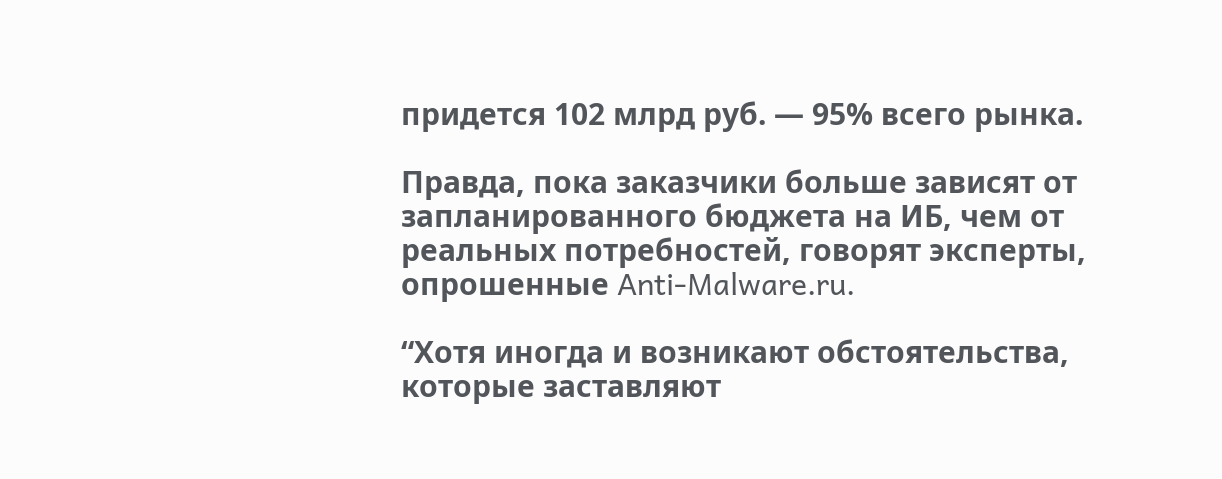придется 102 млрд руб. — 95% всего рынка.

Правда, пока заказчики больше зависят от запланированного бюджета на ИБ, чем от реальных потребностей, говорят эксперты, опрошенные Anti-Malware.ru.

“Хотя иногда и возникают обстоятельства, которые заставляют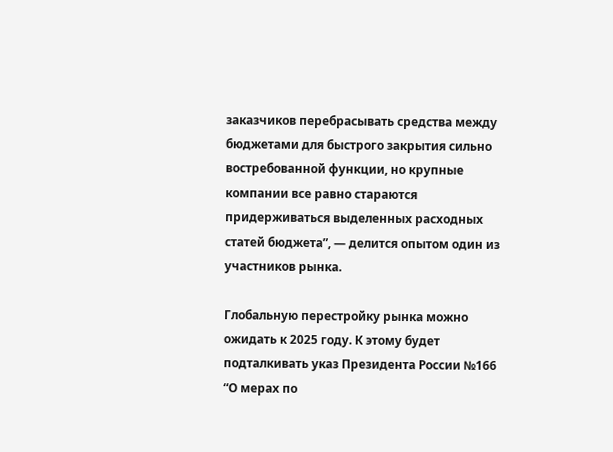заказчиков перебрасывать средства между бюджетами для быстрого закрытия сильно востребованной функции, но крупные компании все равно стараются придерживаться выделенных расходных статей бюджета”, — делится опытом один из участников рынка.

Глобальную перестройку рынка можно ожидать к 2025 году. К этому будет подталкивать указ Президента России №166 “О мерах по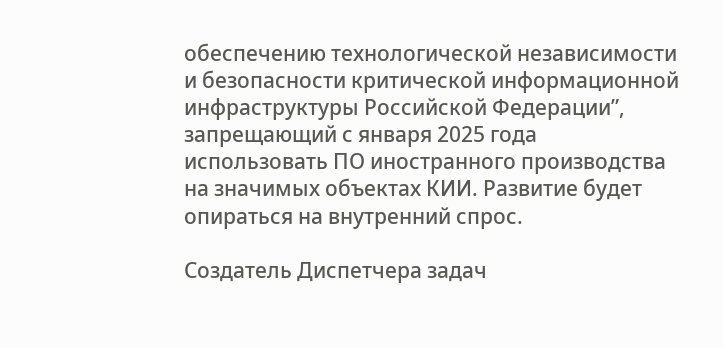обеспечению технологической независимости и безопасности критической информационной инфраструктуры Российской Федерации”, запрещающий с января 2025 года использовать ПО иностранного производства на значимых объектах КИИ. Развитие будет опираться на внутренний спрос.

Создатель Диспетчера задач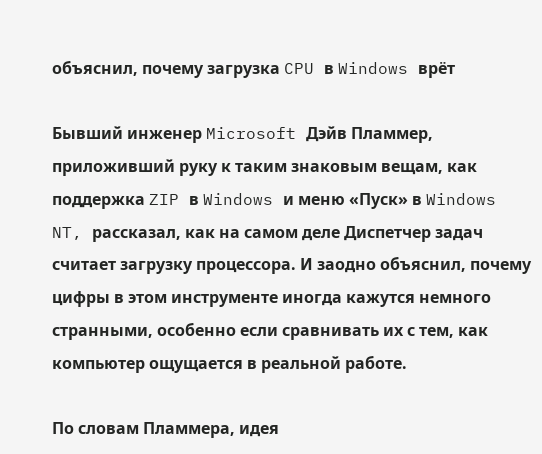объяснил, почему загрузка CPU в Windows врёт

Бывший инженер Microsoft Дэйв Пламмер, приложивший руку к таким знаковым вещам, как поддержка ZIP в Windows и меню «Пуск» в Windows NT, рассказал, как на самом деле Диспетчер задач считает загрузку процессора. И заодно объяснил, почему цифры в этом инструменте иногда кажутся немного странными, особенно если сравнивать их с тем, как компьютер ощущается в реальной работе.

По словам Пламмера, идея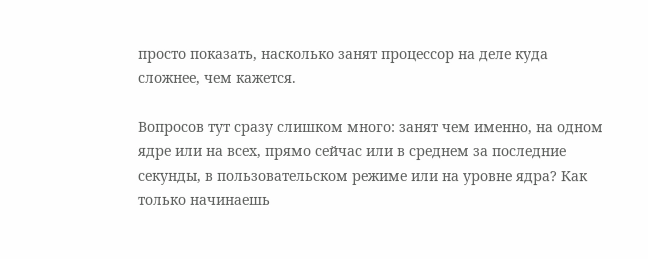просто показать, насколько занят процессор на деле куда сложнее, чем кажется.

Вопросов тут сразу слишком много: занят чем именно, на одном ядре или на всех, прямо сейчас или в среднем за последние секунды, в пользовательском режиме или на уровне ядра? Как только начинаешь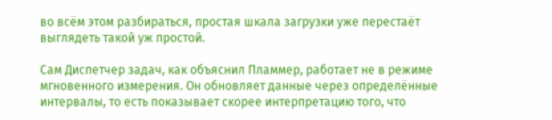во всём этом разбираться, простая шкала загрузки уже перестаёт выглядеть такой уж простой.

Сам Диспетчер задач, как объяснил Пламмер, работает не в режиме мгновенного измерения. Он обновляет данные через определённые интервалы, то есть показывает скорее интерпретацию того, что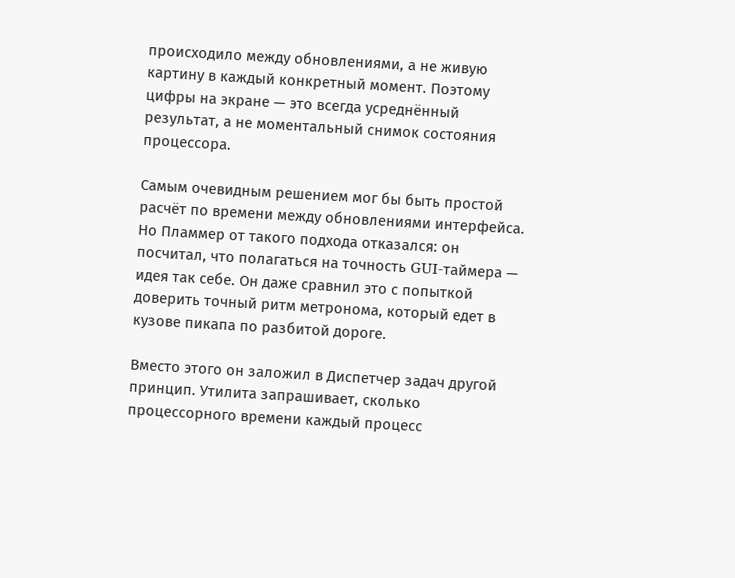происходило между обновлениями, а не живую картину в каждый конкретный момент. Поэтому цифры на экране — это всегда усреднённый результат, а не моментальный снимок состояния процессора.

Самым очевидным решением мог бы быть простой расчёт по времени между обновлениями интерфейса. Но Пламмер от такого подхода отказался: он посчитал, что полагаться на точность GUI-таймера — идея так себе. Он даже сравнил это с попыткой доверить точный ритм метронома, который едет в кузове пикапа по разбитой дороге.

Вместо этого он заложил в Диспетчер задач другой принцип. Утилита запрашивает, сколько процессорного времени каждый процесс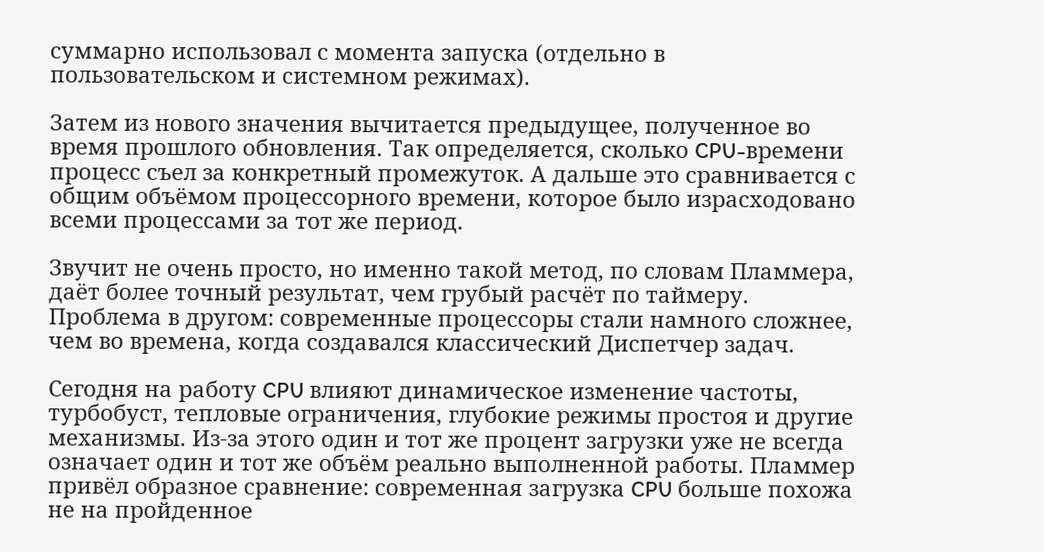суммарно использовал с момента запуска (отдельно в пользовательском и системном режимах).

Затем из нового значения вычитается предыдущее, полученное во время прошлого обновления. Так определяется, сколько CPU-времени процесс съел за конкретный промежуток. А дальше это сравнивается с общим объёмом процессорного времени, которое было израсходовано всеми процессами за тот же период.

Звучит не очень просто, но именно такой метод, по словам Пламмера, даёт более точный результат, чем грубый расчёт по таймеру. Проблема в другом: современные процессоры стали намного сложнее, чем во времена, когда создавался классический Диспетчер задач.

Сегодня на работу CPU влияют динамическое изменение частоты, турбобуст, тепловые ограничения, глубокие режимы простоя и другие механизмы. Из-за этого один и тот же процент загрузки уже не всегда означает один и тот же объём реально выполненной работы. Пламмер привёл образное сравнение: современная загрузка CPU больше похожа не на пройденное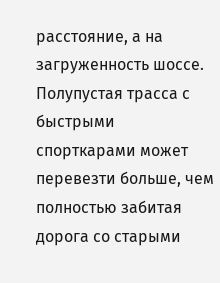расстояние, а на загруженность шоссе. Полупустая трасса с быстрыми спорткарами может перевезти больше, чем полностью забитая дорога со старыми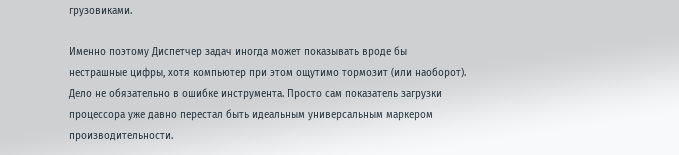грузовиками.

Именно поэтому Диспетчер задач иногда может показывать вроде бы нестрашные цифры, хотя компьютер при этом ощутимо тормозит (или наоборот). Дело не обязательно в ошибке инструмента. Просто сам показатель загрузки процессора уже давно перестал быть идеальным универсальным маркером производительности.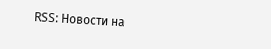RSS: Новости на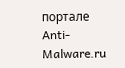портале Anti-Malware.ru